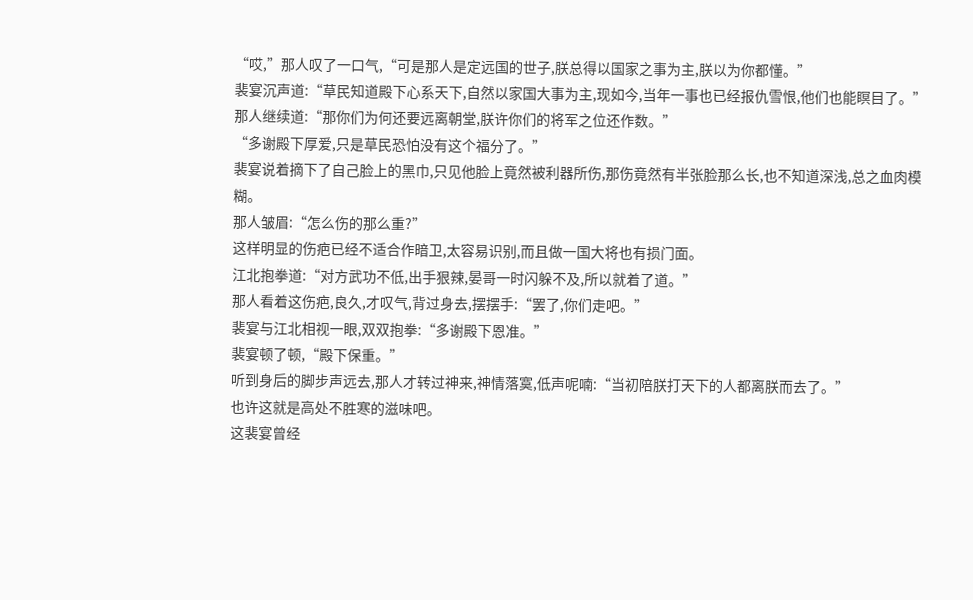“哎,”那人叹了一口气,“可是那人是定远国的世子,朕总得以国家之事为主,朕以为你都懂。”
裴宴沉声道:“草民知道殿下心系天下,自然以家国大事为主,现如今,当年一事也已经报仇雪恨,他们也能瞑目了。”
那人继续道:“那你们为何还要远离朝堂,朕许你们的将军之位还作数。”
“多谢殿下厚爱,只是草民恐怕没有这个福分了。”
裴宴说着摘下了自己脸上的黑巾,只见他脸上竟然被利器所伤,那伤竟然有半张脸那么长,也不知道深浅,总之血肉模糊。
那人皱眉:“怎么伤的那么重?”
这样明显的伤疤已经不适合作暗卫,太容易识别,而且做一国大将也有损门面。
江北抱拳道:“对方武功不低,出手狠辣,晏哥一时闪躲不及,所以就着了道。”
那人看着这伤疤,良久,才叹气,背过身去,摆摆手:“罢了,你们走吧。”
裴宴与江北相视一眼,双双抱拳:“多谢殿下恩准。”
裴宴顿了顿,“殿下保重。”
听到身后的脚步声远去,那人才转过神来,神情落寞,低声呢喃:“当初陪朕打天下的人都离朕而去了。”
也许这就是高处不胜寒的滋味吧。
这裴宴曾经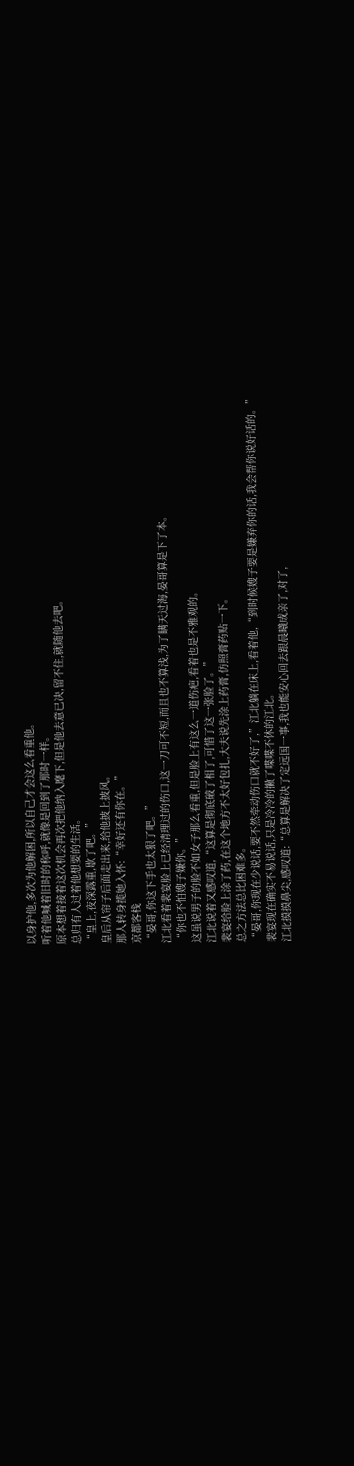以身护他,多次为他解困,所以自己才会这么看重他。
听着他喊着旧时的称呼,就像是回到了那时一样。
原本想着接着这次机会再次把他纳入麾下,但是他去意已决,留不住,就随他去吧。
总归有人过着他想要的生活。
“皇上,夜深露重,歇了吧。”
皇后从帘子后面走出来,给他披上披风。
那人转身揽她入怀:“幸好还有你在。”
京都客栈
“晏哥,你这下手也太狠了吧。”
江北看着裴宴脸上已经清理过的伤口,这一刀可不短,而且也不算浅,为了瞒天过海,晏哥算是下了本。
“你也不怕嫂子嫌你。”
这虽说男子的脸不如女子那么看重,但是脸上有这么一道伤疤,看着也是不雅观的。
江北说着又感叹道,“这算是彻底破了相了,可惜了这一张脸了。”
裴宴给脸上涂了药,在这个地方不太好包扎,大夫说先涂上药膏,仿照膏药贴一下。
总之方法总比困难多。
“晏哥,你现在少说话,要不然牵动伤口就不好了,”江北躺在床上,看着他,“到时候嫂子要是嫌弃你的话,我会帮你说好话的。”
裴宴现在确实不易说话,只是冷冷的撇了喋喋不休的江北。
江北摸摸鼻尖,感叹道:“总算是解决了定远国一事,我也能安心回去跟晨曦成亲了,对了,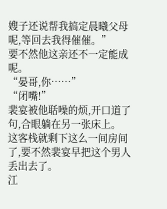嫂子还说帮我搞定晨曦父母呢,等回去我得催催。”
要不然他这亲还不一定能成呢。
“晏哥,你……”
“闭嘴!”
裴宴被他聒噪的烦,开口道了句,合眼躺在另一张床上。
这客栈就剩下这么一间房间了,要不然裴宴早把这个男人丢出去了。
江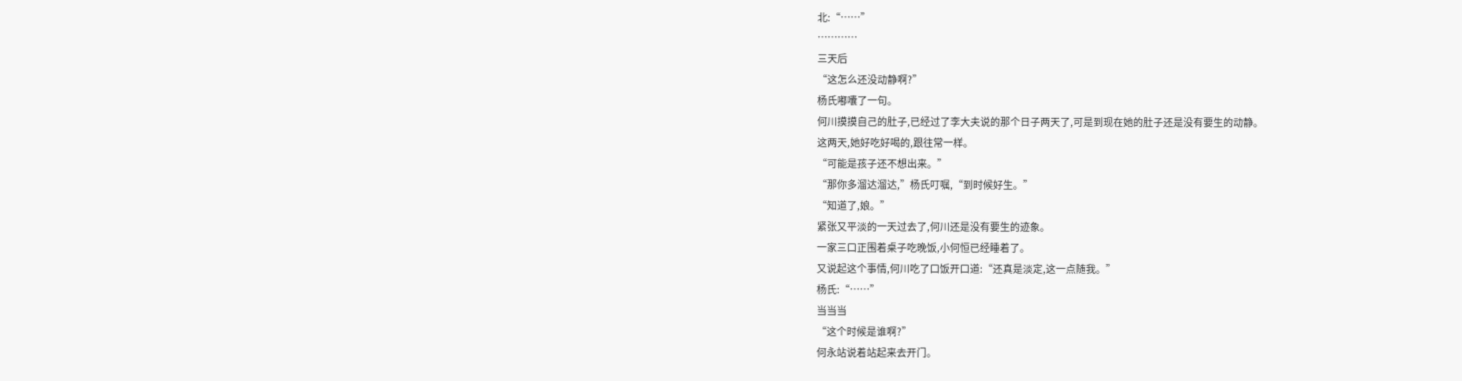北:“……”
…………
三天后
“这怎么还没动静啊?”
杨氏嘟囔了一句。
何川摸摸自己的肚子,已经过了李大夫说的那个日子两天了,可是到现在她的肚子还是没有要生的动静。
这两天,她好吃好喝的,跟往常一样。
“可能是孩子还不想出来。”
“那你多溜达溜达,”杨氏叮嘱,“到时候好生。”
“知道了,娘。”
紧张又平淡的一天过去了,何川还是没有要生的迹象。
一家三口正围着桌子吃晚饭,小何恒已经睡着了。
又说起这个事情,何川吃了口饭开口道:“还真是淡定,这一点随我。”
杨氏:“……”
当当当
“这个时候是谁啊?”
何永站说着站起来去开门。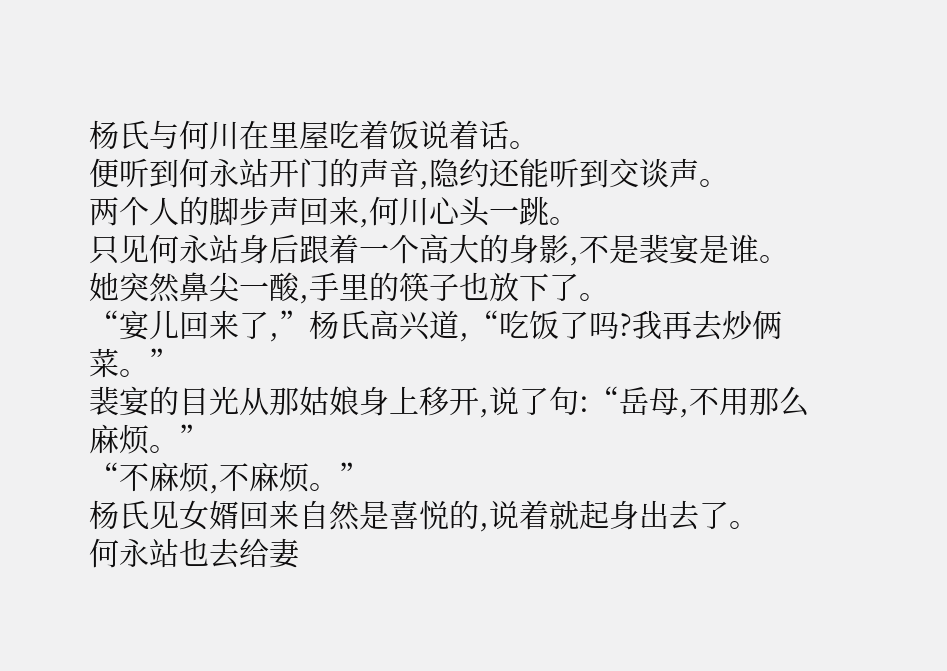杨氏与何川在里屋吃着饭说着话。
便听到何永站开门的声音,隐约还能听到交谈声。
两个人的脚步声回来,何川心头一跳。
只见何永站身后跟着一个高大的身影,不是裴宴是谁。
她突然鼻尖一酸,手里的筷子也放下了。
“宴儿回来了,”杨氏高兴道,“吃饭了吗?我再去炒俩菜。”
裴宴的目光从那姑娘身上移开,说了句:“岳母,不用那么麻烦。”
“不麻烦,不麻烦。”
杨氏见女婿回来自然是喜悦的,说着就起身出去了。
何永站也去给妻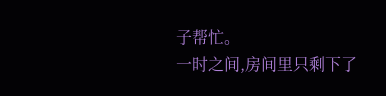子帮忙。
一时之间,房间里只剩下了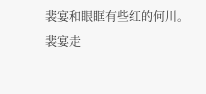裴宴和眼眶有些红的何川。
裴宴走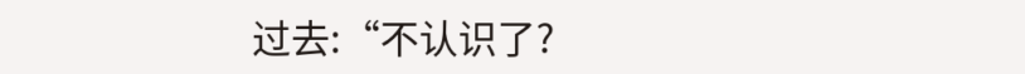过去:“不认识了?